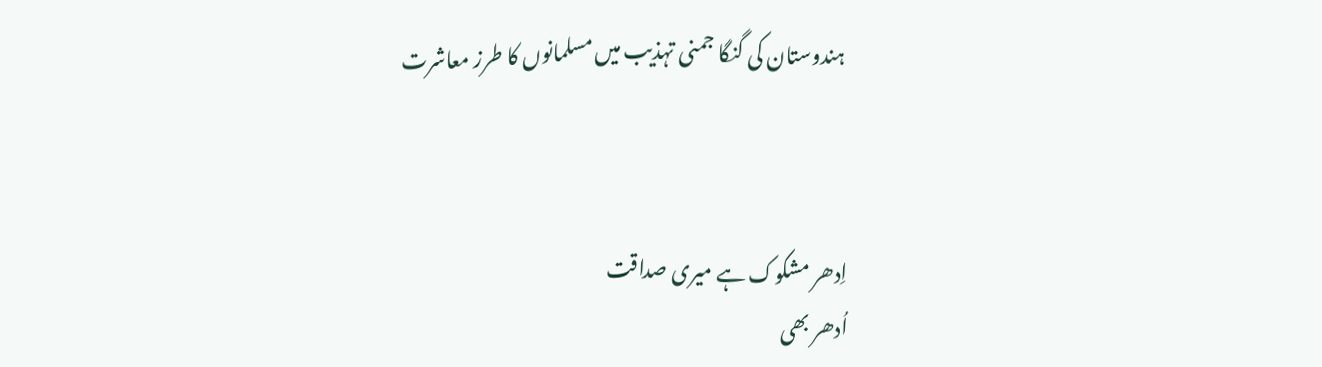ہندوستان کی گنگا جمنی تہذیب میں مسلمانوں کا طرز معاشرت



اِدھر مشکوک ہے میری صداقت
اُدھر بھی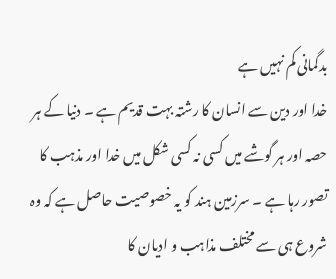بدگمانی کم نہیں ہے
خدا اور دین سے انسان کا رشتہ بہت قدیم ہے ۔ دنیا کے ہر حصہ اور ہر گوشے میں کسی نہ کسی شکل میں خدا اور مذہب کا تصور رہا ہے ۔ سرزمین ہند کو یہ خصوصیت حاصل ہے کہ وہ شروع ہی سے مختلف مذاہب و ادیان کا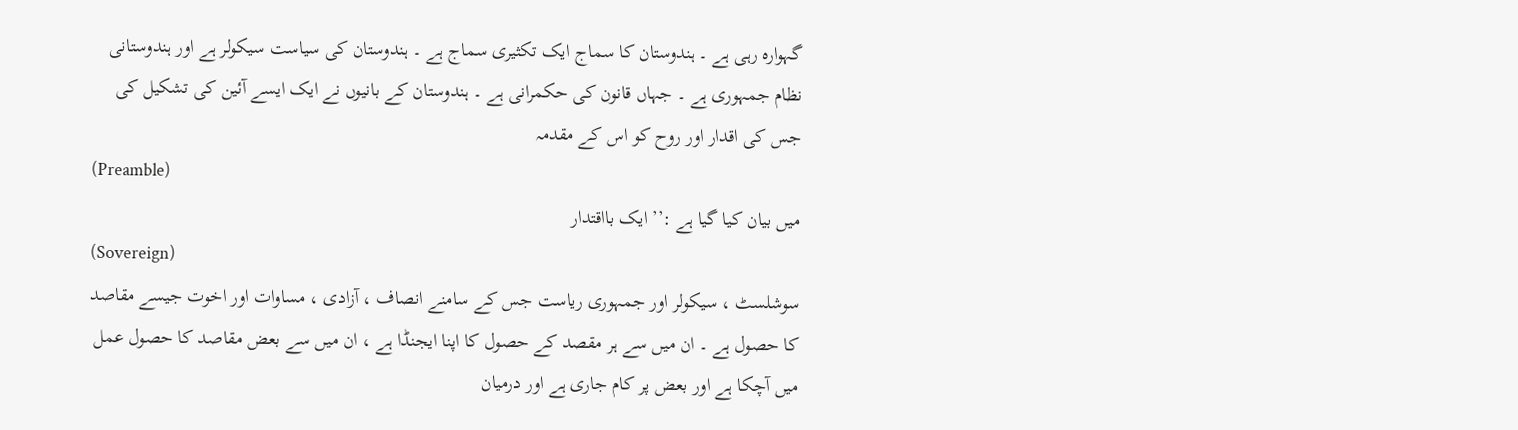گہوارہ رہی ہے ۔ ہندوستان کا سماج ایک تکثیری سماج ہے ۔ ہندوستان کی سیاست سیکولر ہے اور ہندوستانی نظام جمہوری ہے ۔ جہاں قانون کی حکمرانی ہے ۔ ہندوستان کے بانیوں نے ایک ایسے آئین کی تشکیل کی جس کی اقدار اور روح کو اس کے مقدمہ
(Preamble)
میں بیان کیا گیا ہے :’’ ایک بااقتدار
(Sovereign)
سوشلسٹ ، سیکولر اور جمہوری ریاست جس کے سامنے انصاف ، آزادی ، مساوات اور اخوت جیسے مقاصد کا حصول ہے ۔ ان میں سے ہر مقصد کے حصول کا اپنا ایجنڈا ہے ، ان میں سے بعض مقاصد کا حصول عمل میں آچکا ہے اور بعض پر کام جاری ہے اور درمیان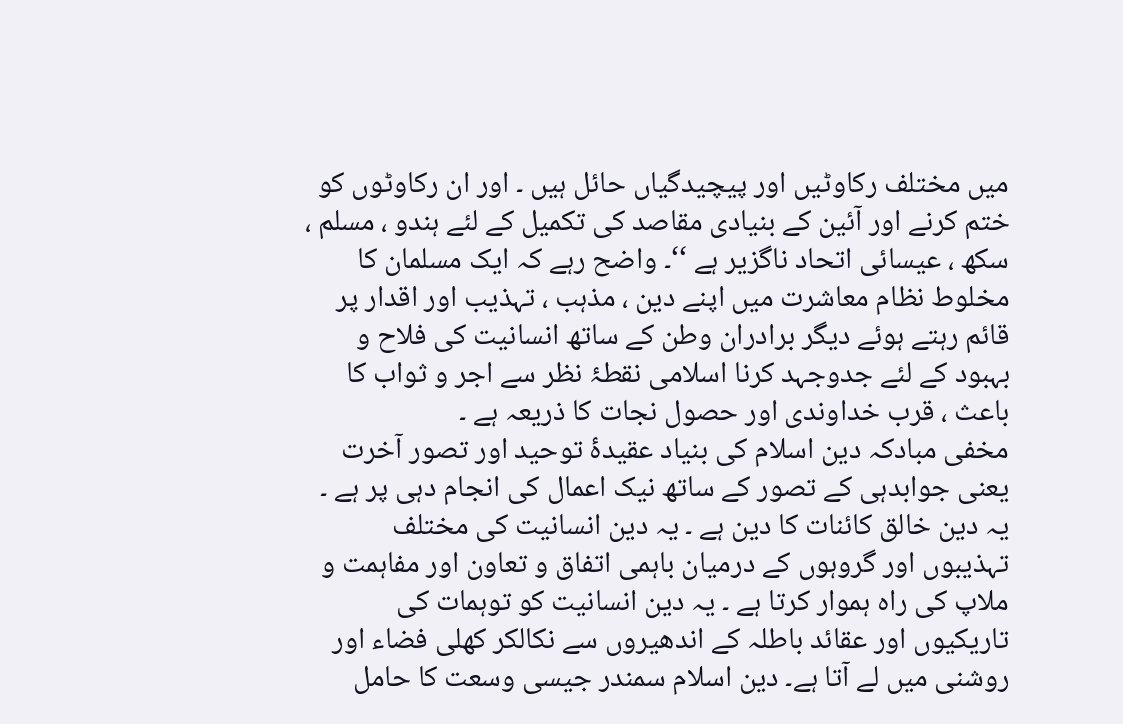میں مختلف رکاوٹیں اور پیچیدگیاں حائل ہیں ۔ اور ان رکاوٹوں کو ختم کرنے اور آئین کے بنیادی مقاصد کی تکمیل کے لئے ہندو ، مسلم ، سکھ ، عیسائی اتحاد ناگزیر ہے ‘‘۔ واضح رہے کہ ایک مسلمان کا مخلوط نظام معاشرت میں اپنے دین ، مذہب ، تہذیب اور اقدار پر قائم رہتے ہوئے دیگر برادران وطن کے ساتھ انسانیت کی فلاح و بہبود کے لئے جدوجہد کرنا اسلامی نقطۂ نظر سے اجر و ثواب کا باعث ، قرب خداوندی اور حصول نجات کا ذریعہ ہے ۔
مخفی مبادکہ دین اسلام کی بنیاد عقیدۂ توحید اور تصور آخرت یعنی جوابدہی کے تصور کے ساتھ نیک اعمال کی انجام دہی پر ہے ۔ یہ دین خالق کائنات کا دین ہے ۔ یہ دین انسانیت کی مختلف تہذیبوں اور گروہوں کے درمیان باہمی اتفاق و تعاون اور مفاہمت و ملاپ کی راہ ہموار کرتا ہے ۔ یہ دین انسانیت کو توہمات کی تاریکیوں اور عقائد باطلہ کے اندھیروں سے نکالکر کھلی فضاء اور روشنی میں لے آتا ہے۔ دین اسلام سمندر جیسی وسعت کا حامل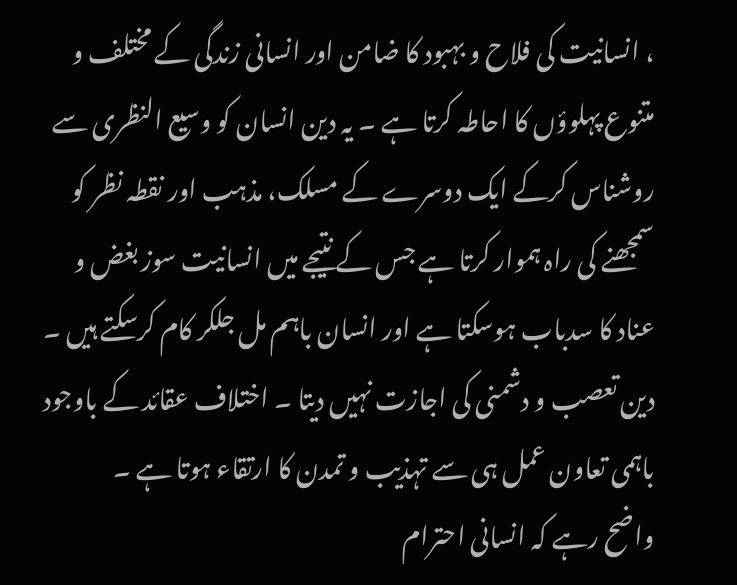، انسانیت کی فلاح و بہبود کا ضامن اور انسانی زندگی کے مختلف و متنوع پہلوؤں کا احاطہ کرتا ہے ۔ یہ دین انسان کو وسیع النظری سے روشناس کرکے ایک دوسرے کے مسلک، مذہب اور نقطہ نظر کو سمجھنے کی راہ ہموار کرتا ہے جس کے نتیجے میں انسانیت سوز بغض و عناد کا سدباب ہوسکتا ہے اور انسان باہم مل جلکر کام کرسکتے ہیں ۔ دین تعصب و دشمنی کی اجازت نہیں دیتا ۔ اختلاف عقائد کے باوجود باہمی تعاون عمل ہی سے تہذیب و تمدن کا ارتقاء ہوتا ہے ۔
واضح رہے کہ انسانی احترام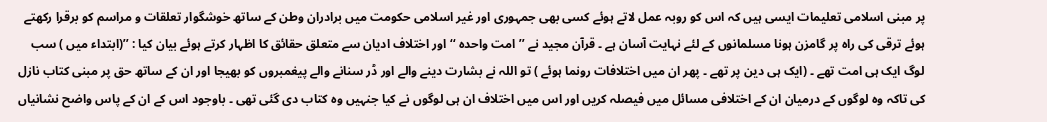پر مبنی اسلامی تعلیمات ایسی ہیں کہ اس کو روبہ عمل لاتے ہوئے کسی بھی جمہوری اور غیر اسلامی حکومت میں برادران وطن کے ساتھ خوشگوار تعلقات و مراسم کو برقرا رکھتے ہوئے ترقی کی راہ پر گامزن ہونا مسلمانوں کے لئے نہایت آسان ہے ۔ قرآن مجید نے ’’امت واحدہ ‘‘ اور اختلاف ادیان سے متعلق حقائق کا اظہار کرتے ہوئے بیان کیا : ’’(ابتداء میں ) سب لوگ ایک ہی امت تھے ۔ (ایک ہی دین پر تھے ۔ پھر ان میں اختلافات رونما ہوئے ) تو اللہ نے بشارت دینے والے اور ڈر سنانے والے پیغمبروں کو بھیجا اور ان کے ساتھ حق پر مبنی کتاب نازل کی تاکہ وہ لوگوں کے درمیان ان کے اختلافی مسائل میں فیصلہ کریں اور اس میں اختلاف ان ہی لوگوں نے کیا جنہیں وہ کتاب دی گئی تھی ۔ باوجود اس کے ان کے پاس واضح نشانیاں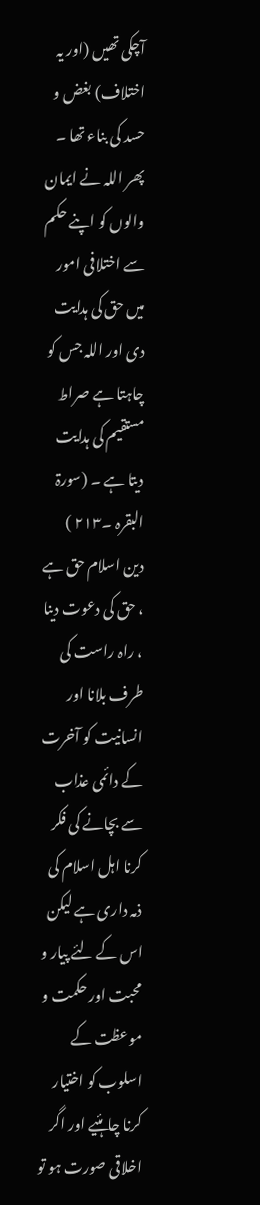آچکی تھیں (اور یہ اختلاف) بغض و حسد کی بناء تھا ۔ پھر اللہ نے ایمان والوں کو اپنے حکم سے اختلافی امور میں حق کی ہدایت دی اور اللہ جس کو چاہتا ہے صراط مستقیم کی ہدایت دیتا ہے ۔ (سورۃ البقرہ ۔۲۱۳ )
دین اسلام حق ہے ، حق کی دعوت دینا ، راہ راست کی طرف بلانا اور انسانیت کو آخرت کے دائمی عذاب سے بچانے کی فکر کرنا اہل اسلام کی ذمہ داری ہے لیکن اس کے لئے پیار و محبت اور حکمت و موعظت کے اسلوب کو اختیار کرنا چاہئیے اور اگر اخلاقی صورت ہو تو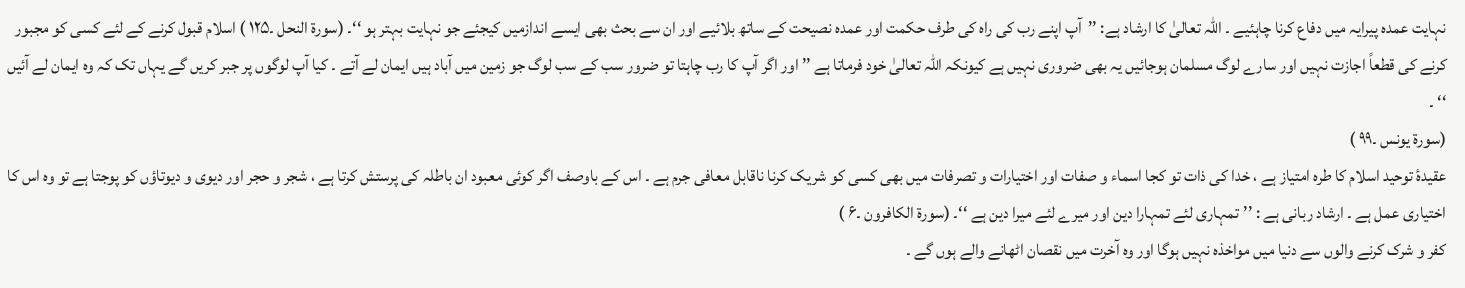نہایت عمدہ پیرایہ میں دفاع کرنا چاہئیے ۔ اللہ تعالیٰ کا ارشاد ہے: ’’آپ اپنے رب کی راہ کی طرف حکمت اور عمدہ نصیحت کے ساتھ بلائیے اور ان سے بحث بھی ایسے اندازمیں کیجئے جو نہایت بہتر ہو ‘‘۔ (سورۃ النحل ۔۱۲۵ ) اسلام قبول کرنے کے لئے کسی کو مجبور کرنے کی قطعاً اجازت نہیں اور سارے لوگ مسلمان ہوجائیں یہ بھی ضروری نہیں ہے کیونکہ اللہ تعالیٰ خود فرماتا ہے ’’ اور اگر آپ کا رب چاہتا تو ضرور سب کے سب لوگ جو زمین میں آباد ہیں ایمان لے آتے ۔ کیا آپ لوگوں پر جبر کریں گے یہاں تک کہ وہ ایمان لے آئیں ‘‘ ۔
(سورۃ یونس ۔۹۹ )
عقیدۂ توحید اسلام کا طرہ امتیاز ہے ، خدا کی ذات تو کجا اسماء و صفات اور اختیارات و تصرفات میں بھی کسی کو شریک کرنا ناقابل معافی جرم ہے ۔ اس کے باوصف اگر کوئی معبود ان باطلہ کی پرستش کرتا ہے ، شجر و حجر اور دیوی و دیوتاؤں کو پوجتا ہے تو وہ اس کا اختیاری عمل ہے ۔ ارشاد ربانی ہے : ’’تمہاری لئے تمہارا دین اور میرے لئے میرا دین ہے ‘‘۔ (سورۃ الکافرون ۔۶ )
کفر و شرک کرنے والوں سے دنیا میں مواخذہ نہیں ہوگا اور وہ آخرت میں نقصان اٹھانے والے ہوں گے ۔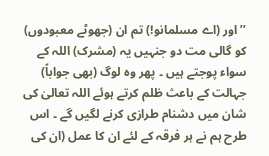’’اور (اے مسلمانو!) تم ان (جھوٹے معبودوں) کو گالی مت دو جنہیں یہ (مشرک) اللہ کے سواء پوجتے ہیں ۔ پھر وہ لوگ (بھی جواباً) جہالت کے باعث ظلم کرتے ہوئے اللہ تعالیٰ کی شان میں دشنام طرازی کرنے لگیں گے ۔ اس طرح ہم نے ہر فرقہ کے لئے ان کا عمل (ان کی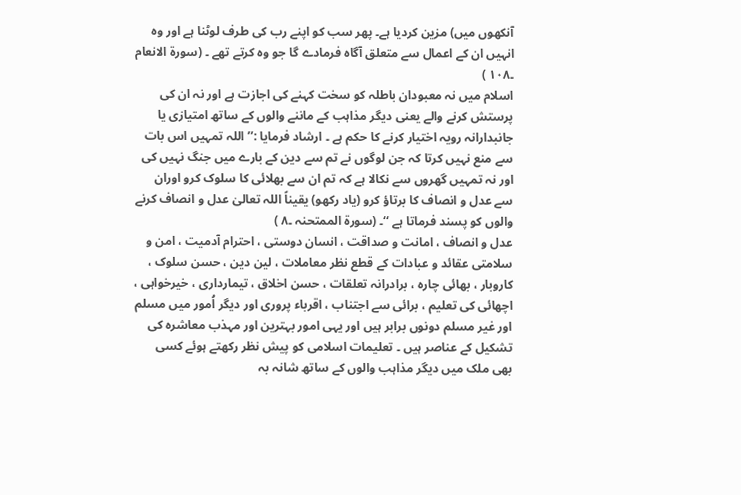آنکھوں میں) مزین کردیا ہے۔ پھر سب کو اپنے رب کی طرف لوٹنا ہے اور وہ انہیں ان کے اعمال سے متعلق آگاہ فرمادے گا جو وہ کرتے تھے ۔ (سورۃ الانعام ۔۱۰۸ )
اسلام میں نہ معبودان باطلہ کو سخت کہنے کی اجازت ہے اور نہ ان کی پرستش کرنے والے یعنی دیگر مذاہب کے ماننے والوں کے ساتھ امتیازی یا جانبدارانہ رویہ اختیار کرنے کا حکم ہے ۔ ارشاد فرمایا :’’ اللہ تمہیں اس بات سے منع نہیں کرتا کہ جن لوگوں نے تم سے دین کے بارے میں جنگ نہیں کی اور نہ تمہیں گھروں سے نکالا ہے کہ تم ان سے بھلائی کا سلوک کرو اوران سے عدل و انصاف کا برتاؤ کرو (یاد رکھو) یقیناً اللہ تعالیٰ عدل و انصاف کرنے والوں کو پسند فرماتا ہے ‘‘۔ (سورۃ الممتحنہ ۔۸ )
عدل و انصاف ، امانت و صداقت ، انسان دوستی ، احترام آدمیت ، امن و سلامتی عقائد و عبادات کے قطع نظر معاملات ، لین دین ، حسن سلوک ، کاروبار ، بھائی چارہ ، برادرانہ تعلقات ، حسن اخلاق ، تیمارداری ، خیرخواہی ، اچھائی کی تعلیم ، برائی سے اجتناب ، اقرباء پروری اور دیگر اُمور میں مسلم اور غیر مسلم دونوں برابر ہیں اور یہی امور بہترین اور مہذب معاشرہ کی تشکیل کے عناصر ہیں ۔ تعلیمات اسلامی کو پیش نظر رکھتے ہوئے کسی بھی ملک میں دیگر مذاہب والوں کے ساتھ شانہ بہ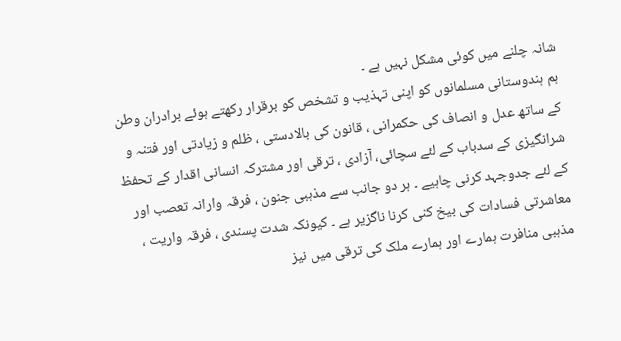شانہ چلنے میں کوئی مشکل نہیں ہے ۔
ہم ہندوستانی مسلمانوں کو اپنی تہذیب و تشخص کو برقرار رکھتے ہوئے برادران وطن کے ساتھ عدل و انصاف کی حکمرانی ، قانون کی بالادستی ، ظلم و زیادتی اور فتنہ و شرانگیزی کے سدباب کے لئے سچائی، آزادی ، ترقی اور مشترکہ انسانی اقدار کے تحفظ کے لئے جدوجہد کرنی چاہیے ۔ ہر دو جانب سے مذہبی جنون ، فرقہ وارانہ تعصب اور معاشرتی فسادات کی بیخ کنی کرنا ناگزیر ہے ۔ کیونکہ شدت پسندی ، فرقہ واریت ، مذہبی منافرت ہمارے اور ہمارے ملک کی ترقی میں نیز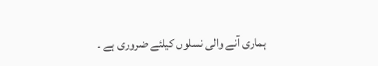ہماری آنے والی نسلوں کیلئے ضروری ہے ۔